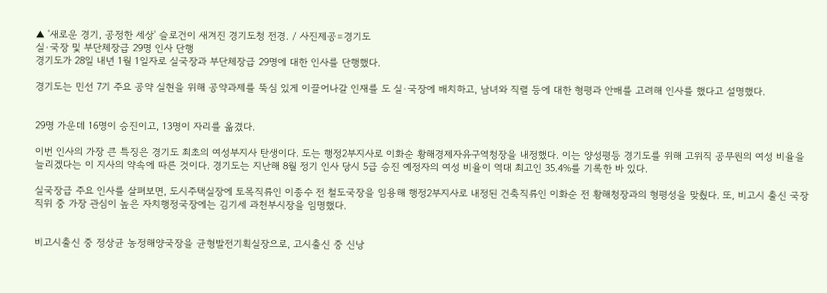▲ '새로운 경기, 공정한 세상' 슬로건이 새겨진 경기도청 전경. / 사진제공=경기도
실·국장 및 부단체장급 29명 인사 단행
경기도가 28일 내년 1월 1일자로 실국장과 부단체장급 29명에 대한 인사를 단행했다.

경기도는 민선 7기 주요 공약 실현을 위해 공약과제를 뚝심 있게 이끌어나갈 인재를 도 실·국장에 배치하고, 남녀와 직렬 등에 대한 형평과 안배를 고려해 인사를 했다고 설명했다.


29명 가운데 16명이 승진이고, 13명이 자리를 옮겼다.

이번 인사의 가장 큰 특징은 경기도 최초의 여성부지사 탄생이다. 도는 행정2부지사로 이화순 황해경제자유구역청장을 내정했다. 이는 양성평등 경기도를 위해 고위직 공무원의 여성 비율을 늘리겠다는 이 지사의 약속에 따른 것이다. 경기도는 지난해 8월 정기 인사 당시 5급 승진 예정자의 여성 비율이 역대 최고인 35.4%를 기록한 바 있다.

실국장급 주요 인사를 살펴보면, 도시주택실장에 토목직류인 이종수 전 철도국장을 임용해 행정2부지사로 내정된 건축직류인 이화순 전 황해청장과의 형평성을 맞췄다. 또, 비고시 출신 국장직위 중 가장 관심이 높은 자치행정국장에는 김기세 과천부시장을 임명했다.


비고시출신 중 정상균 농정해양국장을 균형발전기획실장으로, 고시출신 중 신낭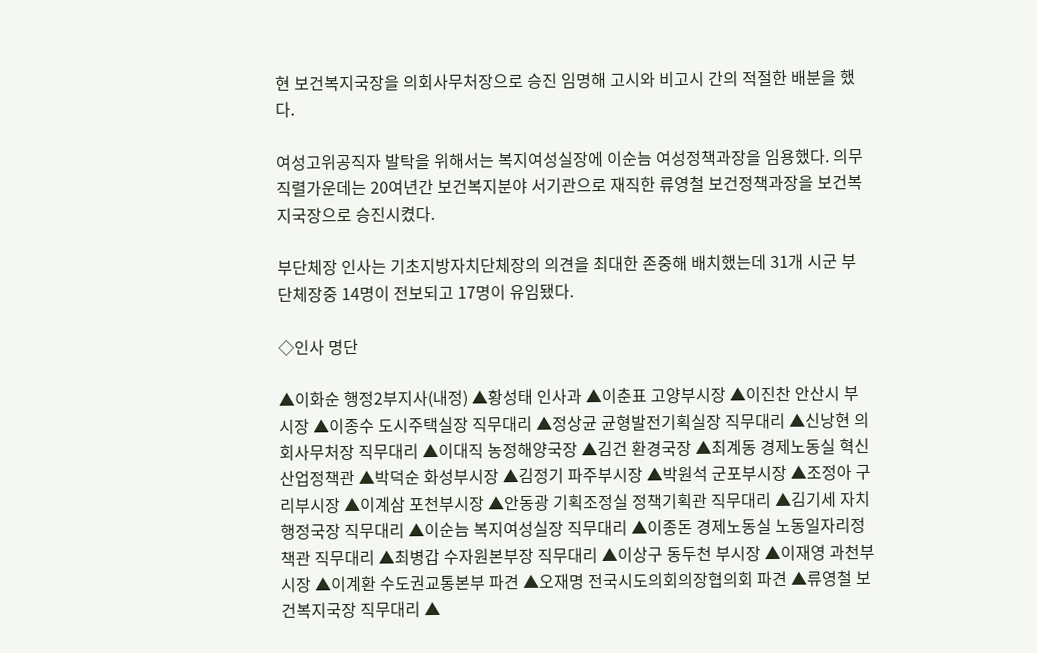현 보건복지국장을 의회사무처장으로 승진 임명해 고시와 비고시 간의 적절한 배분을 했다.

여성고위공직자 발탁을 위해서는 복지여성실장에 이순늠 여성정책과장을 임용했다. 의무직렬가운데는 20여년간 보건복지분야 서기관으로 재직한 류영철 보건정책과장을 보건복지국장으로 승진시켰다.

부단체장 인사는 기초지방자치단체장의 의견을 최대한 존중해 배치했는데 31개 시군 부 단체장중 14명이 전보되고 17명이 유임됐다.

◇인사 명단

▲이화순 행정2부지사(내정) ▲황성태 인사과 ▲이춘표 고양부시장 ▲이진찬 안산시 부시장 ▲이종수 도시주택실장 직무대리 ▲정상균 균형발전기획실장 직무대리 ▲신낭현 의회사무처장 직무대리 ▲이대직 농정해양국장 ▲김건 환경국장 ▲최계동 경제노동실 혁신산업정책관 ▲박덕순 화성부시장 ▲김정기 파주부시장 ▲박원석 군포부시장 ▲조정아 구리부시장 ▲이계삼 포천부시장 ▲안동광 기획조정실 정책기획관 직무대리 ▲김기세 자치행정국장 직무대리 ▲이순늠 복지여성실장 직무대리 ▲이종돈 경제노동실 노동일자리정책관 직무대리 ▲최병갑 수자원본부장 직무대리 ▲이상구 동두천 부시장 ▲이재영 과천부시장 ▲이계환 수도권교통본부 파견 ▲오재명 전국시도의회의장협의회 파견 ▲류영철 보건복지국장 직무대리 ▲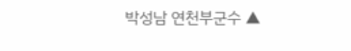박성남 연천부군수 ▲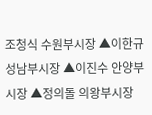조청식 수원부시장 ▲이한규 성남부시장 ▲이진수 안양부시장 ▲정의돌 의왕부시장